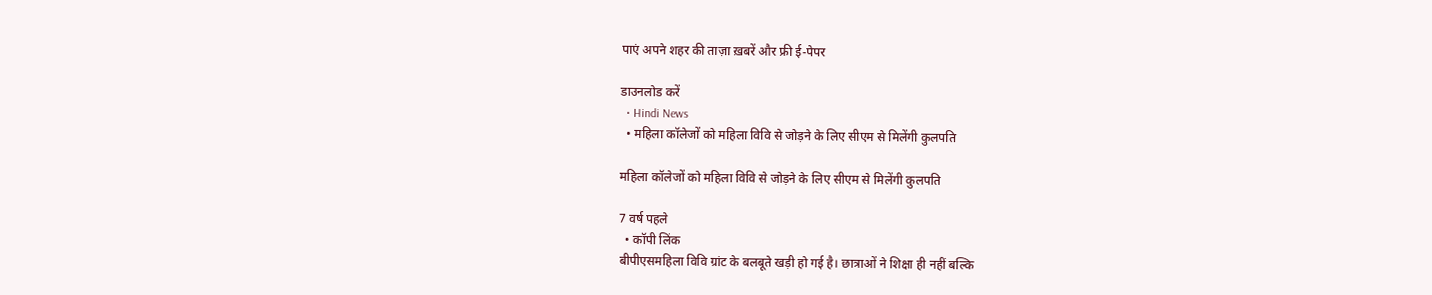पाएं अपने शहर की ताज़ा ख़बरें और फ्री ई-पेपर

डाउनलोड करें
  • Hindi News
  • महिला कॉलेजों को महिला विवि से जोड़ने के लिए सीएम से मिलेंगी कुलपति

महिला कॉलेजों को महिला विवि से जोड़ने के लिए सीएम से मिलेंगी कुलपति

7 वर्ष पहले
  • कॉपी लिंक
बीपीएसमहिला विवि ग्रांट के बलबूते खड़ी हो गई है। छात्राओं ने शिक्षा ही नहीं बल्कि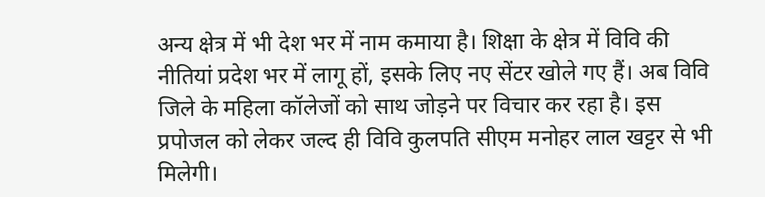अन्य क्षेत्र में भी देश भर में नाम कमाया है। शिक्षा के क्षेत्र में विवि की नीतियां प्रदेश भर में लागू हों, इसके लिए नए सेंटर खोले गए हैं। अब विवि जिले के महिला कॉलेजों को साथ जोड़ने पर विचार कर रहा है। इस प्रपोजल को लेकर जल्द ही विवि कुलपति सीएम मनोहर लाल खट्टर से भी मिलेगी।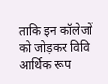ताकि इन कॉलेजों को जोड़कर विवि आर्थिक रूप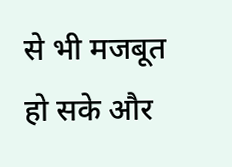से भी मजबूत हो सके और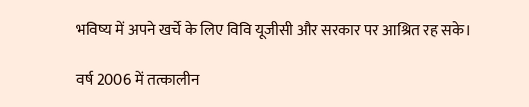भविष्य में अपने खर्चे के लिए विवि यूजीसी और सरकार पर आश्रित रह सके।

वर्ष 2006 में तत्कालीन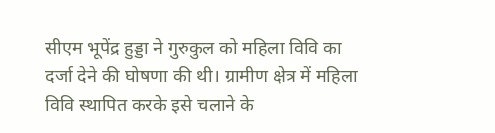सीएम भूपेंद्र हुड्डा ने गुरुकुल को महिला विवि का दर्जा देने की घोषणा की थी। ग्रामीण क्षेत्र में महिला विवि स्थापित करके इसे चलाने के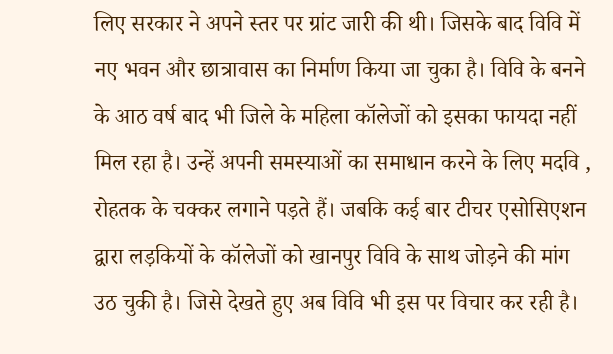लिए सरकार ने अपने स्तर पर ग्रांट जारी की थी। जिसके बाद विवि में नए भवन और छात्रावास का निर्माण किया जा चुका है। विवि के बनने के आठ वर्ष बाद भी जिले के महिला कॉलेजों को इसका फायदा नहीं मिल रहा है। उन्हें अपनी समस्याओं का समाधान करने के लिए मदवि , रोहतक के चक्कर लगाने पड़ते हैं। जबकि कई बार टीचर एसोसिएशन द्वारा लड़कियों के कॉलेजों को खानपुर विवि के साथ जोड़ने की मांग उठ चुकी है। जिसे देखते हुए अब विवि भी इस पर विचार कर रही है।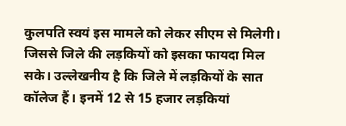कुलपति स्वयं इस मामले को लेकर सीएम से मिलेगी। जिससे जिले की लड़कियों को इसका फायदा मिल सके। उल्लेखनीय है कि जिले में लड़कियों के सात कॉलेज हैं। इनमें 12 से 15 हजार लड़कियां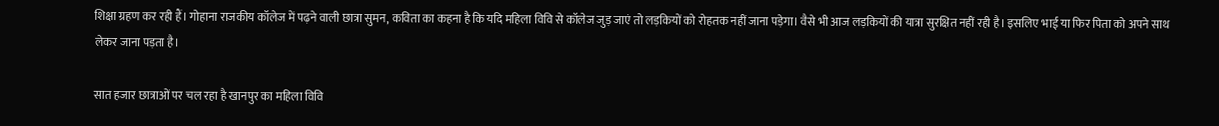शिक्षा ग्रहण कर रही हैं। गोहाना राजकीय कॉलेज में पढ़ने वाली छात्रा सुमन, कविता का कहना है कि यदि महिला विवि से कॉलेज जुड़ जाएं तो लड़कियों को रोहतक नहीं जाना पड़ेगा। वैसे भी आज लड़कियों की यात्रा सुरक्षित नहीं रही है। इसलिए भाई या फिर पिता को अपने साथ लेकर जाना पड़ता है।

सात हजार छात्राओं पर चल रहा है खानपुर का महिला विवि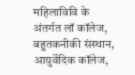महिलाविवि के अंतर्गत लॉ कॉलेज, बहुतकनीकी संस्थान, आयुर्वेदिक कॉलेज,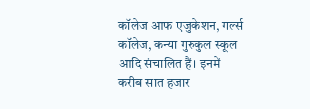कॉलेज आफ एजुकेशन, गर्ल्स कॉलेज, कन्या गुरुकुल स्कूल आदि संचालित हैं। इनमें करीब सात हजार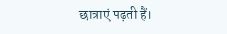छात्राएं पढ़ती हैं।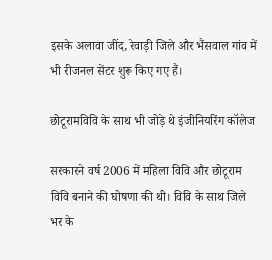इसके अलावा जींद, रेवाड़ी जिले और भैंसवाल गांव में भी रीजनल सेंटर शुरू किए गए हैं।

छोटूरामविवि के साथ भी जोड़े थे इंजीनियरिंग कॉलेज

सरकारने वर्ष 2006 में महिला विवि और छोटूराम विवि बनाने की घोषणा की थी। विवि के साथ जिले भर के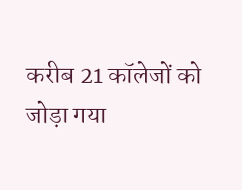करीब 21 कॉलेजों को जोड़ा गया